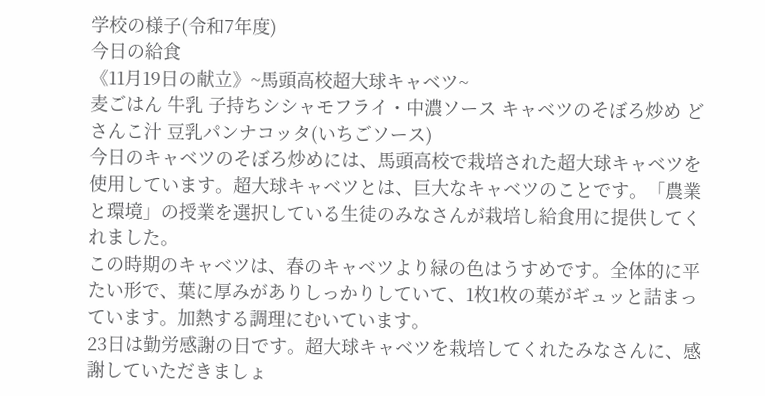学校の様子(令和7年度)
今日の給食
《11月19日の献立》~馬頭高校超大球キャベツ~
麦ごはん 牛乳 子持ちシシャモフライ・中濃ソース キャベツのそぼろ炒め どさんこ汁 豆乳パンナコッタ(いちごソース)
今日のキャベツのそぼろ炒めには、馬頭高校で栽培された超大球キャベツを使用しています。超大球キャベツとは、巨大なキャベツのことです。「農業と環境」の授業を選択している生徒のみなさんが栽培し給食用に提供してくれました。
この時期のキャベツは、春のキャベツより緑の色はうすめです。全体的に平たい形で、葉に厚みがありしっかりしていて、1枚1枚の葉がギュッと詰まっています。加熱する調理にむいています。
23日は勤労感謝の日です。超大球キャベツを栽培してくれたみなさんに、感謝していただきましょ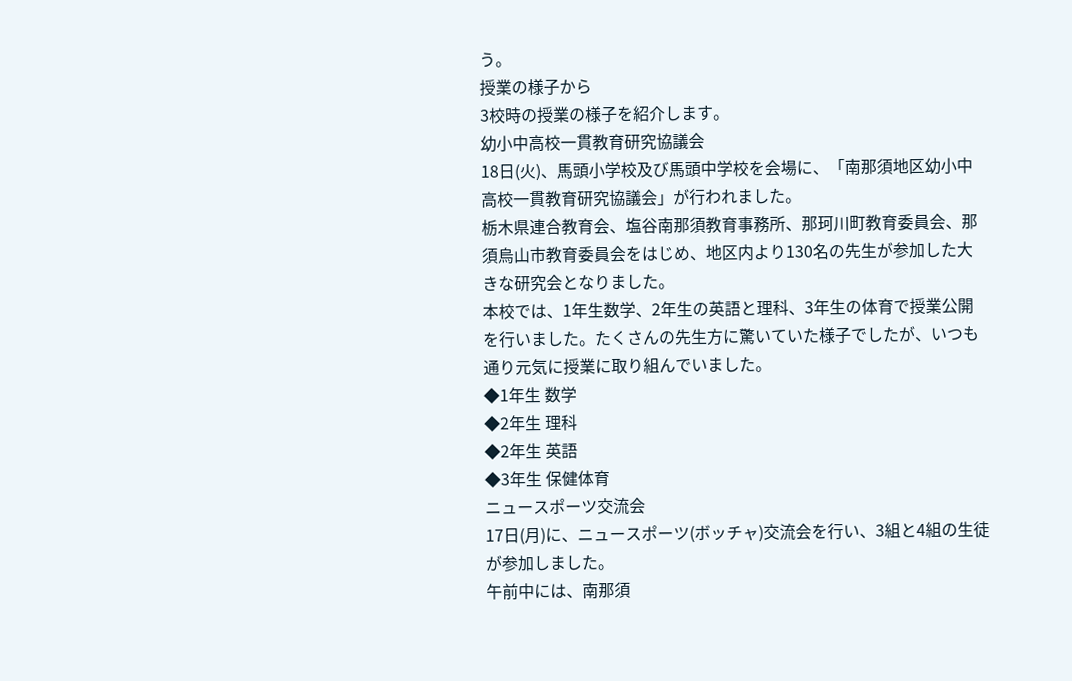う。
授業の様子から
3校時の授業の様子を紹介します。
幼小中高校一貫教育研究協議会
18日(火)、馬頭小学校及び馬頭中学校を会場に、「南那須地区幼小中高校一貫教育研究協議会」が行われました。
栃木県連合教育会、塩谷南那須教育事務所、那珂川町教育委員会、那須烏山市教育委員会をはじめ、地区内より130名の先生が参加した大きな研究会となりました。
本校では、1年生数学、2年生の英語と理科、3年生の体育で授業公開を行いました。たくさんの先生方に驚いていた様子でしたが、いつも通り元気に授業に取り組んでいました。
◆1年生 数学
◆2年生 理科
◆2年生 英語
◆3年生 保健体育
ニュースポーツ交流会
17日(月)に、ニュースポーツ(ボッチャ)交流会を行い、3組と4組の生徒が参加しました。
午前中には、南那須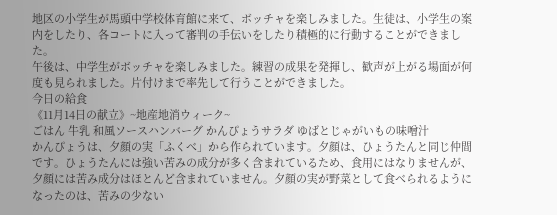地区の小学生が馬頭中学校体育館に来て、ボッチャを楽しみました。生徒は、小学生の案内をしたり、各コートに入って審判の手伝いをしたり積極的に行動することができました。
午後は、中学生がボッチャを楽しみました。練習の成果を発揮し、歓声が上がる場面が何度も見られました。片付けまで率先して行うことができました。
今日の給食
《11月14日の献立》~地産地消ウィーク~
ごはん 牛乳 和風ソースハンバーグ かんぴょうサラダ ゆばとじゃがいもの味噌汁
かんぴょうは、夕顔の実「ふくべ」から作られています。夕顔は、ひょうたんと同じ仲間です。ひょうたんには強い苦みの成分が多く含まれているため、食用にはなりませんが、夕顔には苦み成分はほとんど含まれていません。夕顔の実が野菜として食べられるようになったのは、苦みの少ない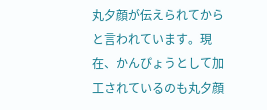丸夕顔が伝えられてからと言われています。現在、かんぴょうとして加工されているのも丸夕顔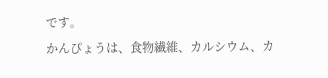です。
かんぴょうは、食物繊維、カルシウム、カ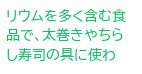リウムを多く含む食品で、太巻きやちらし寿司の具に使わ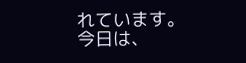れています。
今日は、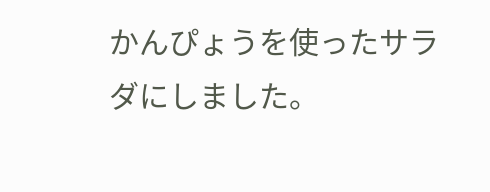かんぴょうを使ったサラダにしました。